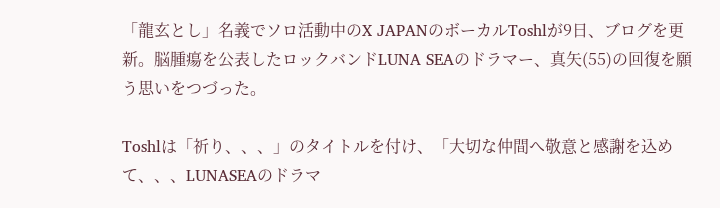「龍玄とし」名義でソロ活動中のX JAPANのボーカルToshlが9日、ブログを更新。脳腫瘍を公表したロックバンドLUNA SEAのドラマー、真矢(55)の回復を願う思いをつづった。

Toshlは「祈り、、、」のタイトルを付け、「大切な仲間へ敬意と感謝を込めて、、、LUNASEAのドラマ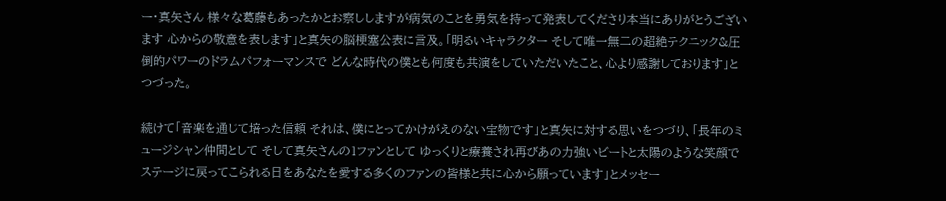ー・真矢さん 様々な葛藤もあったかとお察ししますが病気のことを勇気を持って発表してくださり本当にありがとうございます 心からの敬意を表します」と真矢の脳梗塞公表に言及。「明るいキャラクター そして唯一無二の超絶テクニック&圧倒的パワーのドラムパフォーマンスで どんな時代の僕とも何度も共演をしていただいたこと、心より感謝しております」とつづった。

続けて「音楽を通じて培った信頼 それは、僕にとってかけがえのない宝物です」と真矢に対する思いをつづり、「長年のミュージシャン仲間として そして真矢さんの1ファンとして ゆっくりと療養され再びあの力強いビートと太陽のような笑顔でステージに戻ってこられる日をあなたを愛する多くのファンの皆様と共に心から願っています」とメッセー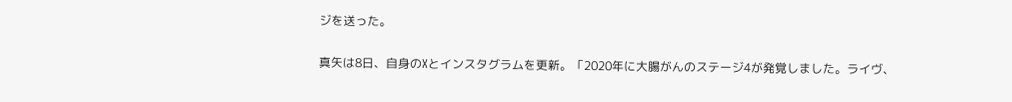ジを送った。

真矢は8日、自身のXとインスタグラムを更新。「2020年に大腸がんのステージ4が発覚しました。ライヴ、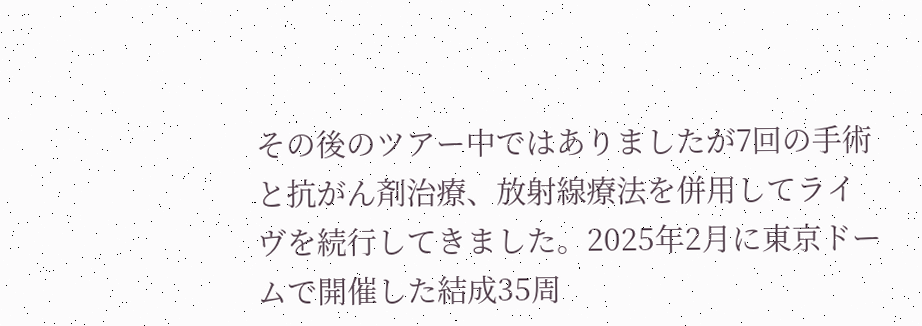その後のツアー中ではありましたが7回の手術と抗がん剤治療、放射線療法を併用してライヴを続行してきました。2025年2月に東京ドームで開催した結成35周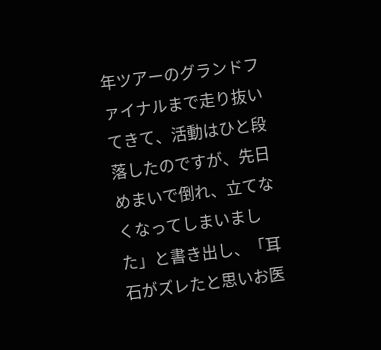年ツアーのグランドファイナルまで走り抜いてきて、活動はひと段落したのですが、先日めまいで倒れ、立てなくなってしまいました」と書き出し、「耳石がズレたと思いお医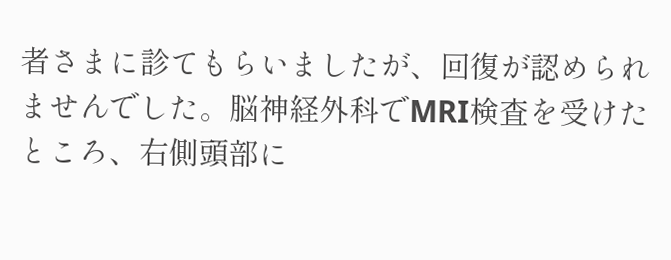者さまに診てもらいましたが、回復が認められませんでした。脳神経外科でMRI検査を受けたところ、右側頭部に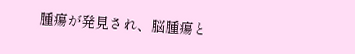腫瘍が発見され、脳腫瘍と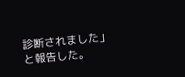診断されました」と報告した。